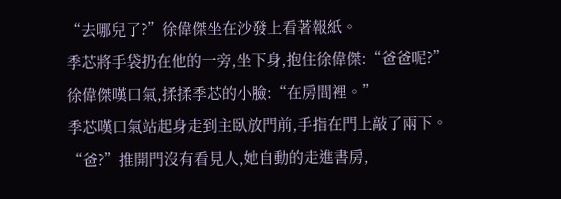“去哪兒了?”徐偉傑坐在沙發上看著報紙。
季芯將手袋扔在他的一旁,坐下身,抱住徐偉傑:“爸爸呢?”
徐偉傑嘆口氣,揉揉季芯的小臉:“在房間裡。”
季芯嘆口氣站起身走到主臥放門前,手指在門上敲了兩下。
“爸?”推開門沒有看見人,她自動的走進書房,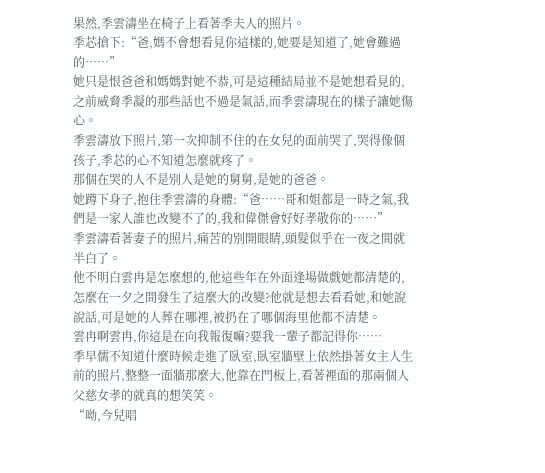果然,季雲濤坐在椅子上看著季夫人的照片。
季芯搶下:“爸,媽不會想看見你這樣的,她要是知道了,她會難過的……”
她只是恨爸爸和媽媽對她不恭,可是這種結局並不是她想看見的,之前威脅季凝的那些話也不過是氣話,而季雲濤現在的樣子讓她傷心。
季雲濤放下照片,第一次抑制不住的在女兒的面前哭了,哭得像個孩子,季芯的心不知道怎麼就疼了。
那個在哭的人不是別人是她的舅舅,是她的爸爸。
她蹲下身子,抱住季雲濤的身體:“爸……哥和姐都是一時之氣,我們是一家人誰也改變不了的,我和偉傑會好好孝敬你的……”
季雲濤看著妻子的照片,痛苦的別開眼睛,頭髮似乎在一夜之間就半白了。
他不明白雲冉是怎麼想的,他這些年在外面逢場做戲她都清楚的,怎麼在一夕之間發生了這麼大的改變?他就是想去看看她,和她說說話,可是她的人葬在哪裡,被扔在了哪個海里他都不清楚。
雲冉啊雲冉,你這是在向我報復嘛?要我一輩子都記得你……
季早儒不知道什麼時候走進了臥室,臥室牆壁上依然掛著女主人生前的照片,整整一面牆那麼大,他靠在門板上,看著裡面的那兩個人父慈女孝的就真的想笑笑。
“呦,今兒唱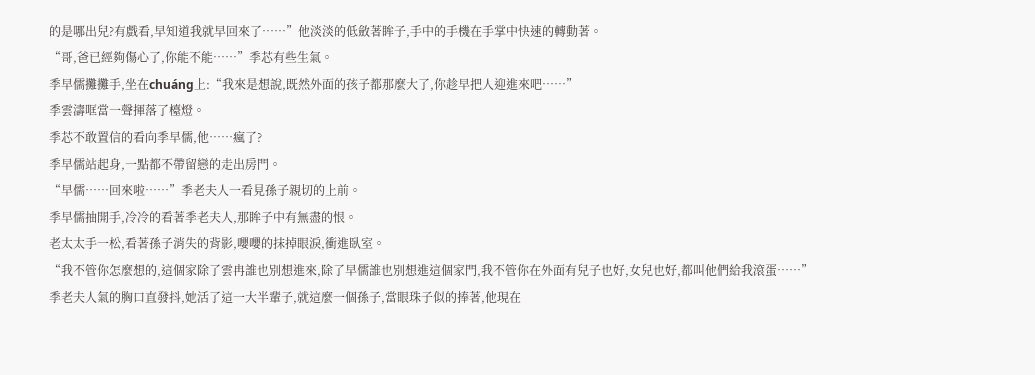的是哪出兒?有戲看,早知道我就早回來了……”他淡淡的低斂著眸子,手中的手機在手掌中快速的轉動著。
“哥,爸已經夠傷心了,你能不能……”季芯有些生氣。
季早儒攤攤手,坐在chuáng上:“我來是想說,既然外面的孩子都那麼大了,你趁早把人迎進來吧……”
季雲濤哐當一聲揮落了檯燈。
季芯不敢置信的看向季早儒,他……瘋了?
季早儒站起身,一點都不帶留戀的走出房門。
“早儒……回來啦……”季老夫人一看見孫子親切的上前。
季早儒抽開手,冷冷的看著季老夫人,那眸子中有無盡的恨。
老太太手一松,看著孫子消失的背影,嚶嚶的抹掉眼淚,衝進臥室。
“我不管你怎麼想的,這個家除了雲冉誰也別想進來,除了早儒誰也別想進這個家門,我不管你在外面有兒子也好,女兒也好,都叫他們給我滾蛋……”
季老夫人氣的胸口直發抖,她活了這一大半輩子,就這麼一個孫子,當眼珠子似的捧著,他現在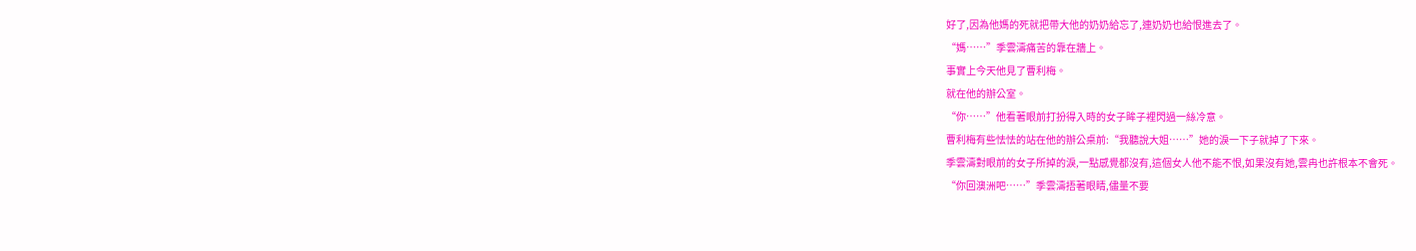好了,因為他媽的死就把帶大他的奶奶給忘了,連奶奶也給恨進去了。
“媽……”季雲濤痛苦的靠在牆上。
事實上今天他見了曹利梅。
就在他的辦公室。
“你……”他看著眼前打扮得入時的女子眸子裡閃過一絲冷意。
曹利梅有些怯怯的站在他的辦公桌前:“我聽說大姐……”她的淚一下子就掉了下來。
季雲濤對眼前的女子所掉的淚,一點感覺都沒有,這個女人他不能不恨,如果沒有她,雲冉也許根本不會死。
“你回澳洲吧……”季雲濤捂著眼睛,儘量不要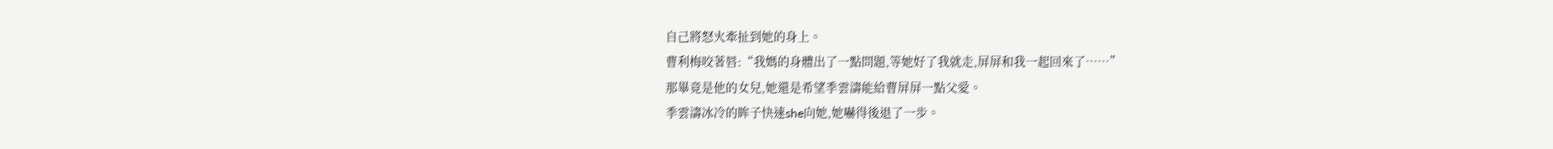自己將怒火牽扯到她的身上。
曹利梅咬著唇:“我媽的身體出了一點問題,等她好了我就走,屏屏和我一起回來了……”
那畢竟是他的女兒,她還是希望季雲濤能給曹屏屏一點父愛。
季雲濤冰冷的眸子快速she向她,她嚇得後退了一步。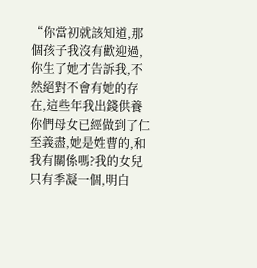“你當初就該知道,那個孩子我沒有歡迎過,你生了她才告訴我,不然絕對不會有她的存在,這些年我出錢供養你們母女已經做到了仁至義盡,她是姓曹的,和我有關係嗎?我的女兒只有季凝一個,明白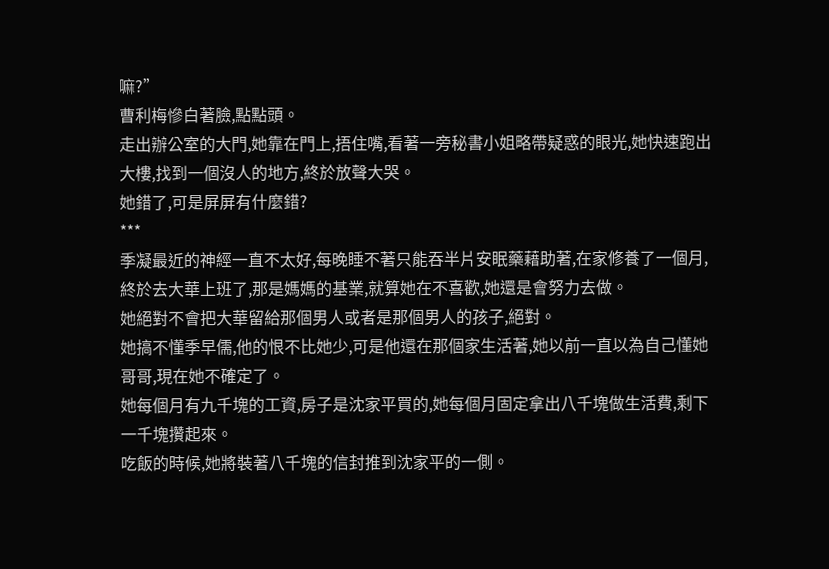嘛?”
曹利梅慘白著臉,點點頭。
走出辦公室的大門,她靠在門上,捂住嘴,看著一旁秘書小姐略帶疑惑的眼光,她快速跑出大樓,找到一個沒人的地方,終於放聲大哭。
她錯了,可是屏屏有什麼錯?
***
季凝最近的神經一直不太好,每晚睡不著只能吞半片安眠藥藉助著,在家修養了一個月,終於去大華上班了,那是媽媽的基業,就算她在不喜歡,她還是會努力去做。
她絕對不會把大華留給那個男人或者是那個男人的孩子,絕對。
她搞不懂季早儒,他的恨不比她少,可是他還在那個家生活著,她以前一直以為自己懂她哥哥,現在她不確定了。
她每個月有九千塊的工資,房子是沈家平買的,她每個月固定拿出八千塊做生活費,剩下一千塊攢起來。
吃飯的時候,她將裝著八千塊的信封推到沈家平的一側。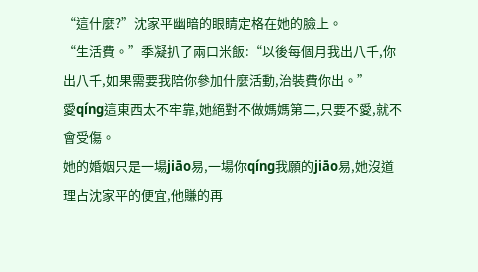“這什麼?”沈家平幽暗的眼睛定格在她的臉上。
“生活費。”季凝扒了兩口米飯:“以後每個月我出八千,你出八千,如果需要我陪你參加什麼活動,治裝費你出。”
愛qíng這東西太不牢靠,她絕對不做媽媽第二,只要不愛,就不會受傷。
她的婚姻只是一場jiāo易,一場你qíng我願的jiāo易,她沒道理占沈家平的便宜,他賺的再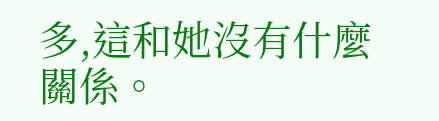多,這和她沒有什麼關係。